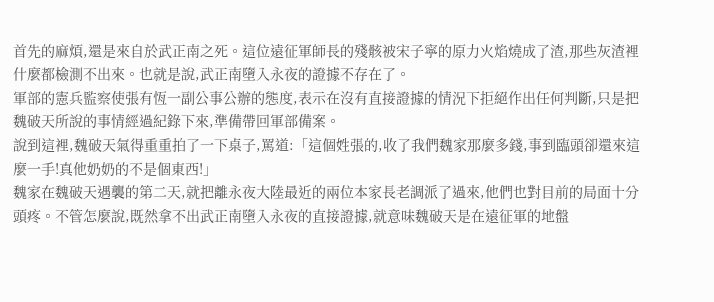首先的麻煩,還是來自於武正南之死。這位遠征軍師長的殘骸被宋子寧的原力火焰燒成了渣,那些灰渣裡什麼都檢測不出來。也就是說,武正南墮入永夜的證據不存在了。
軍部的憲兵監察使張有恆一副公事公辦的態度,表示在沒有直接證據的情況下拒絕作出任何判斷,只是把魏破天所說的事情經過紀錄下來,準備帶回軍部備案。
說到這裡,魏破天氣得重重拍了一下桌子,罵道:「這個姓張的,收了我們魏家那麼多錢,事到臨頭卻還來這麼一手!真他奶奶的不是個東西!」
魏家在魏破天遇襲的第二天,就把離永夜大陸最近的兩位本家長老調派了過來,他們也對目前的局面十分頭疼。不管怎麼說,既然拿不出武正南墮入永夜的直接證據,就意味魏破天是在遠征軍的地盤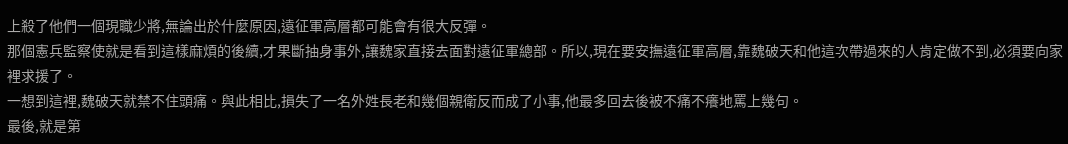上殺了他們一個現職少將,無論出於什麼原因,遠征軍高層都可能會有很大反彈。
那個憲兵監察使就是看到這樣麻煩的後續,才果斷抽身事外,讓魏家直接去面對遠征軍總部。所以,現在要安撫遠征軍高層,靠魏破天和他這次帶過來的人肯定做不到,必須要向家裡求援了。
一想到這裡,魏破天就禁不住頭痛。與此相比,損失了一名外姓長老和幾個親衛反而成了小事,他最多回去後被不痛不癢地罵上幾句。
最後,就是第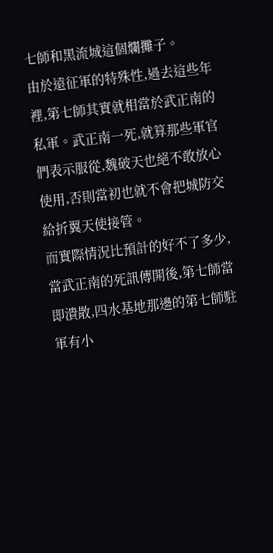七師和黑流城這個爛攤子。
由於遠征軍的特殊性,過去這些年裡,第七師其實就相當於武正南的私軍。武正南一死,就算那些軍官們表示服從,魏破天也絕不敢放心使用,否則當初也就不會把城防交給折翼天使接管。
而實際情況比預計的好不了多少,當武正南的死訊傳開後,第七師當即潰散,四水基地那邊的第七師駐軍有小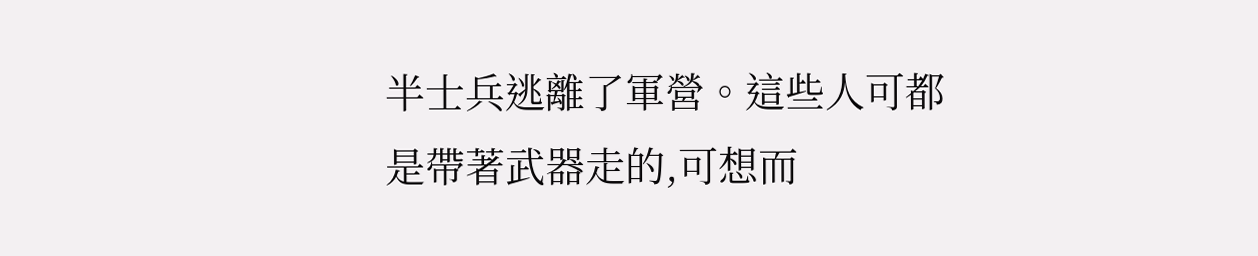半士兵逃離了軍營。這些人可都是帶著武器走的,可想而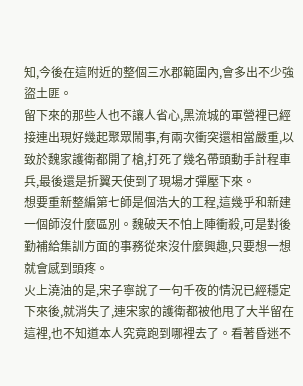知,今後在這附近的整個三水郡範圍內,會多出不少強盜土匪。
留下來的那些人也不讓人省心,黑流城的軍營裡已經接連出現好幾起聚眾鬧事,有兩次衝突還相當嚴重,以致於魏家護衛都開了槍,打死了幾名帶頭動手計程車兵,最後還是折翼天使到了現場才彈壓下來。
想要重新整編第七師是個浩大的工程,這幾乎和新建一個師沒什麼區別。魏破天不怕上陣衝殺,可是對後勤補給集訓方面的事務從來沒什麼興趣,只要想一想就會感到頭疼。
火上澆油的是,宋子寧說了一句千夜的情況已經穩定下來後,就消失了,連宋家的護衛都被他甩了大半留在這裡,也不知道本人究竟跑到哪裡去了。看著昏迷不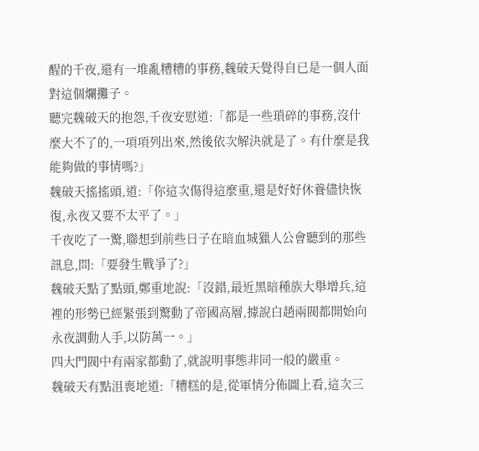醒的千夜,還有一堆亂糟糟的事務,魏破天覺得自已是一個人面對這個爛攤子。
聽完魏破天的抱怨,千夜安慰道:「都是一些瑣碎的事務,沒什麼大不了的,一項項列出來,然後依次解決就是了。有什麼是我能夠做的事情嗎?」
魏破天搖搖頭,道:「你這次傷得這麼重,還是好好休養儘快恢復,永夜又要不太平了。」
千夜吃了一驚,聯想到前些日子在暗血城獵人公會聽到的那些訊息,問:「要發生戰爭了?」
魏破天點了點頭,鄭重地說:「沒錯,最近黑暗種族大舉增兵,這裡的形勢已經緊張到驚動了帝國高層,據說白趙兩閥都開始向永夜調動人手,以防萬一。」
四大門閥中有兩家都動了,就說明事態非同一般的嚴重。
魏破天有點沮喪地道:「糟糕的是,從軍情分佈圖上看,這次三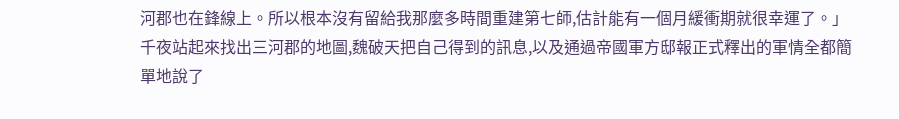河郡也在鋒線上。所以根本沒有留給我那麼多時間重建第七師,估計能有一個月緩衝期就很幸運了。」
千夜站起來找出三河郡的地圖,魏破天把自己得到的訊息,以及通過帝國軍方邸報正式釋出的軍情全都簡單地說了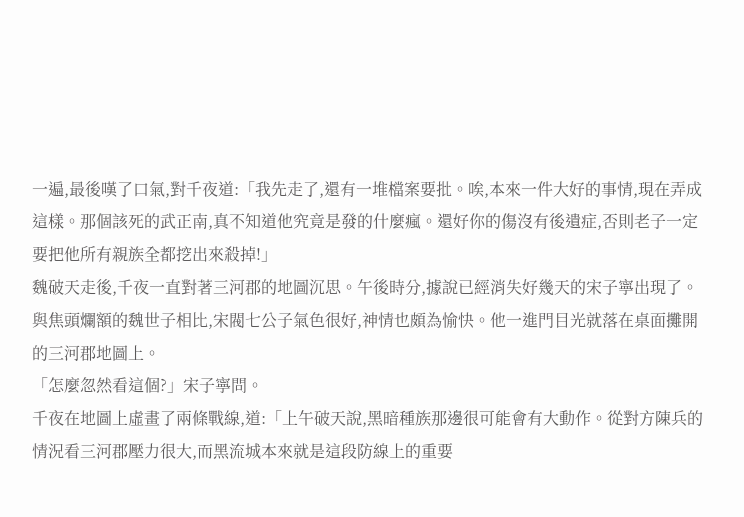一遍,最後嘆了口氣,對千夜道:「我先走了,還有一堆檔案要批。唉,本來一件大好的事情,現在弄成這樣。那個該死的武正南,真不知道他究竟是發的什麼瘋。還好你的傷沒有後遺症,否則老子一定要把他所有親族全都挖出來殺掉!」
魏破天走後,千夜一直對著三河郡的地圖沉思。午後時分,據說已經消失好幾天的宋子寧出現了。
與焦頭爛額的魏世子相比,宋閥七公子氣色很好,神情也頗為愉快。他一進門目光就落在桌面攤開的三河郡地圖上。
「怎麼忽然看這個?」宋子寧問。
千夜在地圖上虛畫了兩條戰線,道:「上午破天說,黑暗種族那邊很可能會有大動作。從對方陳兵的情況看三河郡壓力很大,而黑流城本來就是這段防線上的重要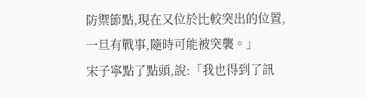防禦節點,現在又位於比較突出的位置,一旦有戰事,隨時可能被突襲。」
宋子寧點了點頭,說:「我也得到了訊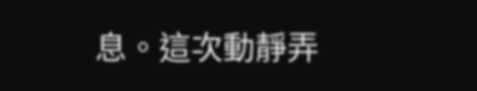息。這次動靜弄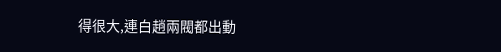得很大,連白趙兩閥都出動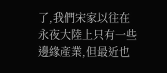了,我們宋家以往在永夜大陸上只有一些邊緣產業,但最近也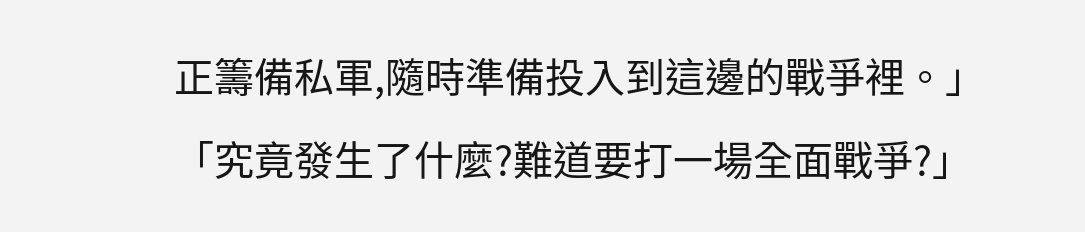正籌備私軍,隨時準備投入到這邊的戰爭裡。」
「究竟發生了什麼?難道要打一場全面戰爭?」